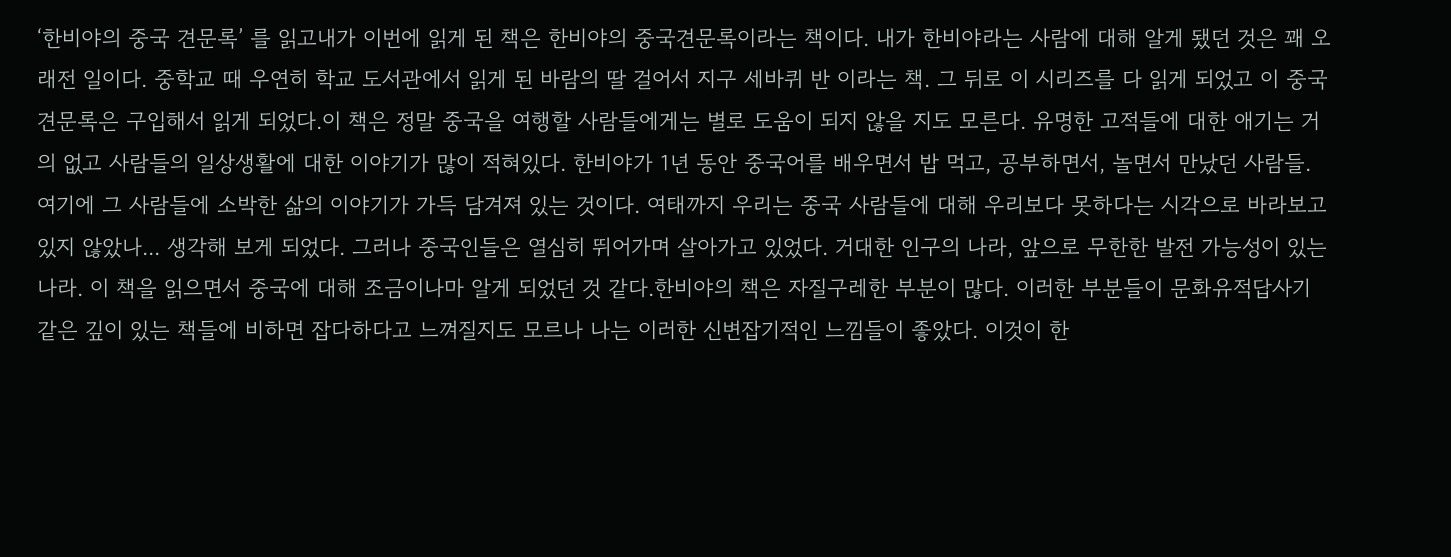‘한비야의 중국 견문록’ 를 읽고내가 이번에 읽게 된 책은 한비야의 중국견문록이라는 책이다. 내가 한비야라는 사람에 대해 알게 됐던 것은 꽤 오래전 일이다. 중학교 때 우연히 학교 도서관에서 읽게 된 바람의 딸 걸어서 지구 세바퀴 반 이라는 책. 그 뒤로 이 시리즈를 다 읽게 되었고 이 중국 견문록은 구입해서 읽게 되었다.이 책은 정말 중국을 여행할 사람들에게는 별로 도움이 되지 않을 지도 모른다. 유명한 고적들에 대한 애기는 거의 없고 사람들의 일상생활에 대한 이야기가 많이 적혀있다. 한비야가 1년 동안 중국어를 배우면서 밥 먹고, 공부하면서, 놀면서 만났던 사람들. 여기에 그 사람들에 소박한 삶의 이야기가 가득 담겨져 있는 것이다. 여태까지 우리는 중국 사람들에 대해 우리보다 못하다는 시각으로 바라보고 있지 않았나... 생각해 보게 되었다. 그러나 중국인들은 열심히 뛰어가며 살아가고 있었다. 거대한 인구의 나라, 앞으로 무한한 발전 가능성이 있는 나라. 이 책을 읽으면서 중국에 대해 조금이나마 알게 되었던 것 같다.한비야의 책은 자질구레한 부분이 많다. 이러한 부분들이 문화유적답사기 같은 깊이 있는 책들에 비하면 잡다하다고 느껴질지도 모르나 나는 이러한 신변잡기적인 느낌들이 좋았다. 이것이 한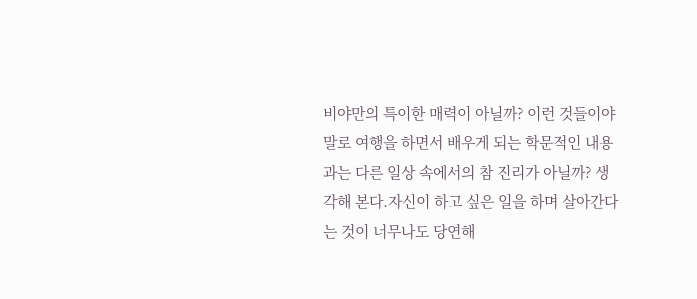비야만의 특이한 매력이 아닐까? 이런 것들이야말로 여행을 하면서 배우게 되는 학문적인 내용과는 다른 일상 속에서의 참 진리가 아닐까? 생각해 본다.자신이 하고 싶은 일을 하며 살아간다는 것이 너무나도 당연해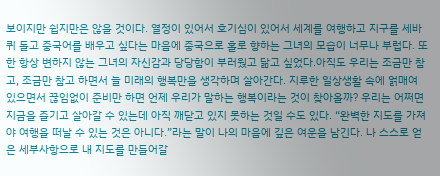보이지만 쉽지만은 않을 것이다. 열정이 있어서 호기심이 있어서 세계를 여행하고 지구를 세바퀴 돌고 중국어를 배우고 싶다는 마음에 중국으로 홀로 향하는 그녀의 모습이 너무나 부럽다. 또한 항상 변하지 않는 그녀의 자신감과 당당함이 부러웠고 닮고 싶었다.아직도 우리는 조금만 참고, 조금만 참고 하면서 늘 미래의 행복만을 생각하며 살아간다. 지루한 일상생활 속에 얽매여 있으면서 끊임없이 준비만 하면 언제 우리가 말하는 행복이라는 것이 찾아올까? 우리는 어쩌면 지금을 즐기고 살아갈 수 있는데 아직 깨닫고 있지 못하는 것일 수도 있다. “완벽한 지도를 가져야 여행을 떠날 수 있는 것은 아니다.”라는 말이 나의 마음에 깊은 여운을 남긴다. 나 스스로 얻은 세부사항으로 내 지도를 만들어갈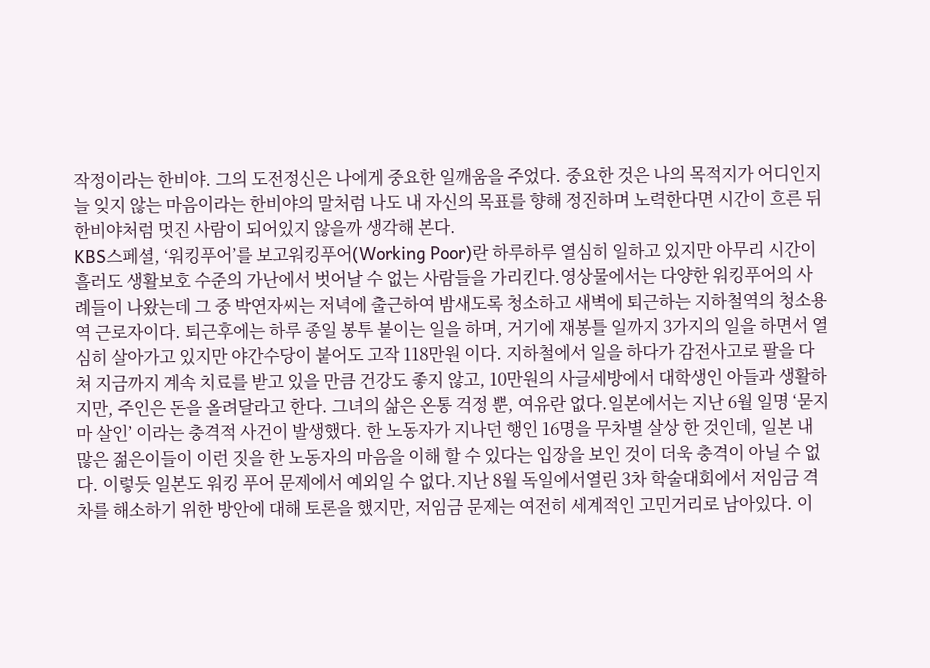작정이라는 한비야. 그의 도전정신은 나에게 중요한 일깨움을 주었다. 중요한 것은 나의 목적지가 어디인지 늘 잊지 않는 마음이라는 한비야의 말처럼 나도 내 자신의 목표를 향해 정진하며 노력한다면 시간이 흐른 뒤 한비야처럼 멋진 사람이 되어있지 않을까 생각해 본다.
KBS스페셜, ‘워킹푸어’를 보고워킹푸어(Working Poor)란 하루하루 열심히 일하고 있지만 아무리 시간이 흘러도 생활보호 수준의 가난에서 벗어날 수 없는 사람들을 가리킨다.영상물에서는 다양한 워킹푸어의 사례들이 나왔는데 그 중 박연자씨는 저녁에 출근하여 밤새도록 청소하고 새벽에 퇴근하는 지하철역의 청소용역 근로자이다. 퇴근후에는 하루 종일 봉투 붙이는 일을 하며, 거기에 재봉틀 일까지 3가지의 일을 하면서 열심히 살아가고 있지만 야간수당이 붙어도 고작 118만원 이다. 지하철에서 일을 하다가 감전사고로 팔을 다쳐 지금까지 계속 치료를 받고 있을 만큼 건강도 좋지 않고, 10만원의 사글세방에서 대학생인 아들과 생활하지만, 주인은 돈을 올려달라고 한다. 그녀의 삶은 온통 걱정 뿐, 여유란 없다.일본에서는 지난 6월 일명 ‘묻지마 살인’ 이라는 충격적 사건이 발생했다. 한 노동자가 지나던 행인 16명을 무차별 살상 한 것인데, 일본 내 많은 젊은이들이 이런 짓을 한 노동자의 마음을 이해 할 수 있다는 입장을 보인 것이 더욱 충격이 아닐 수 없다. 이렇듯 일본도 워킹 푸어 문제에서 예외일 수 없다.지난 8월 독일에서열린 3차 학술대회에서 저임금 격차를 해소하기 위한 방안에 대해 토론을 했지만, 저임금 문제는 여전히 세계적인 고민거리로 남아있다. 이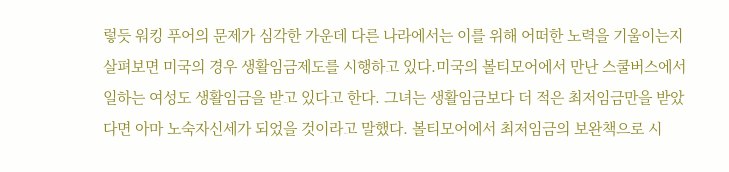렇듯 워킹 푸어의 문제가 심각한 가운데 다른 나라에서는 이를 위해 어떠한 노력을 기울이는지 살펴보면 미국의 경우 생활임금제도를 시행하고 있다.미국의 볼티모어에서 만난 스쿨버스에서 일하는 여성도 생활임금을 받고 있다고 한다. 그녀는 생활임금보다 더 적은 최저임금만을 받았다면 아마 노숙자신세가 되었을 것이라고 말했다. 볼티모어에서 최저임금의 보완책으로 시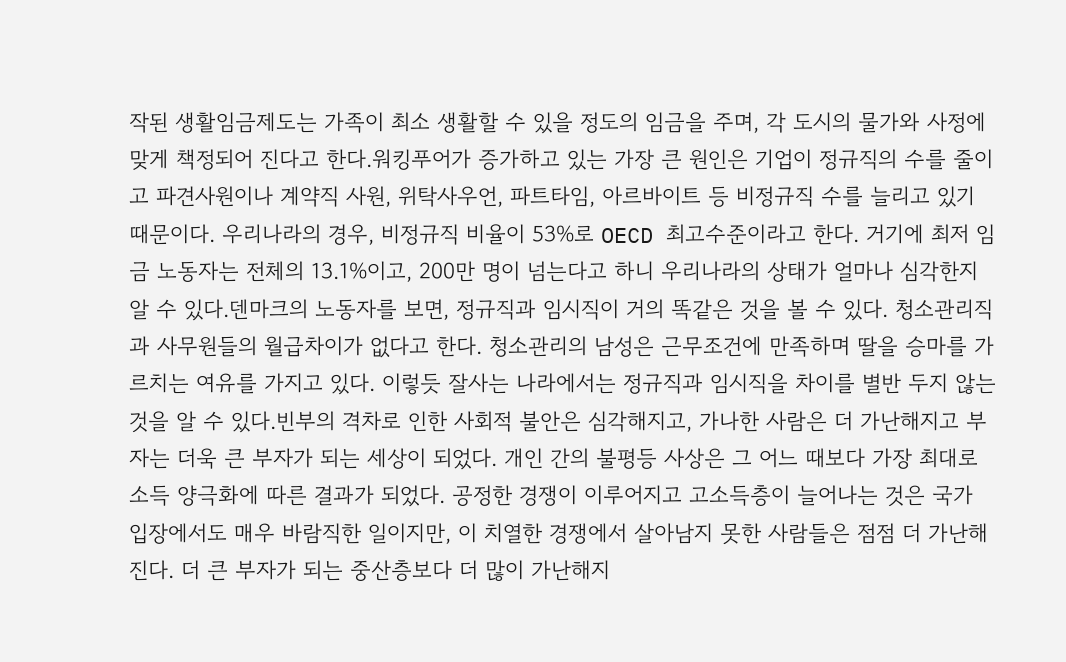작된 생활임금제도는 가족이 최소 생활할 수 있을 정도의 임금을 주며, 각 도시의 물가와 사정에 맞게 책정되어 진다고 한다.워킹푸어가 증가하고 있는 가장 큰 원인은 기업이 정규직의 수를 줄이고 파견사원이나 계약직 사원, 위탁사우언, 파트타임, 아르바이트 등 비정규직 수를 늘리고 있기 때문이다. 우리나라의 경우, 비정규직 비율이 53%로 OECD 최고수준이라고 한다. 거기에 최저 임금 노동자는 전체의 13.1%이고, 200만 명이 넘는다고 하니 우리나라의 상태가 얼마나 심각한지 알 수 있다.덴마크의 노동자를 보면, 정규직과 임시직이 거의 똑같은 것을 볼 수 있다. 청소관리직과 사무원들의 월급차이가 없다고 한다. 청소관리의 남성은 근무조건에 만족하며 딸을 승마를 가르치는 여유를 가지고 있다. 이렇듯 잘사는 나라에서는 정규직과 임시직을 차이를 별반 두지 않는 것을 알 수 있다.빈부의 격차로 인한 사회적 불안은 심각해지고, 가나한 사람은 더 가난해지고 부자는 더욱 큰 부자가 되는 세상이 되었다. 개인 간의 불평등 사상은 그 어느 때보다 가장 최대로 소득 양극화에 따른 결과가 되었다. 공정한 경쟁이 이루어지고 고소득층이 늘어나는 것은 국가 입장에서도 매우 바람직한 일이지만, 이 치열한 경쟁에서 살아남지 못한 사람들은 점점 더 가난해진다. 더 큰 부자가 되는 중산층보다 더 많이 가난해지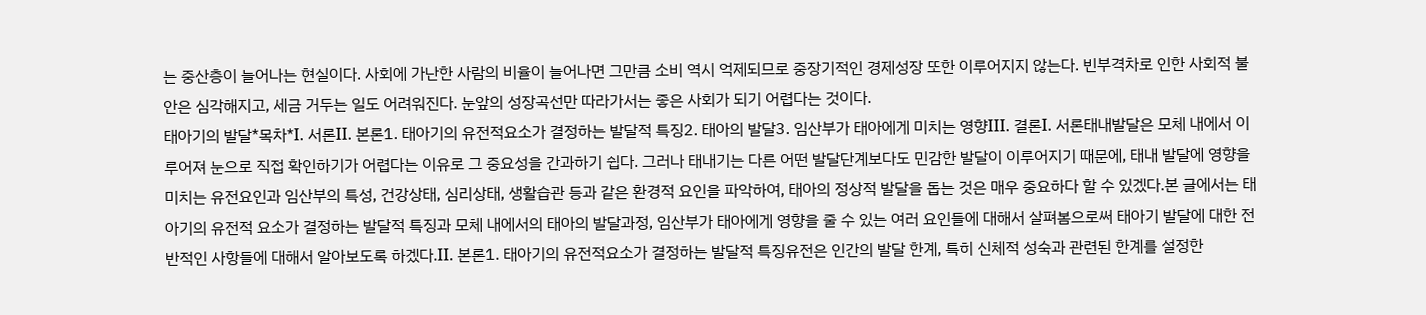는 중산층이 늘어나는 현실이다. 사회에 가난한 사람의 비율이 늘어나면 그만큼 소비 역시 억제되므로 중장기적인 경제성장 또한 이루어지지 않는다. 빈부격차로 인한 사회적 불안은 심각해지고, 세금 거두는 일도 어려워진다. 눈앞의 성장곡선만 따라가서는 좋은 사회가 되기 어렵다는 것이다.
태아기의 발달*목차*I. 서론II. 본론1. 태아기의 유전적요소가 결정하는 발달적 특징2. 태아의 발달3. 임산부가 태아에게 미치는 영향III. 결론I. 서론태내발달은 모체 내에서 이루어져 눈으로 직접 확인하기가 어렵다는 이유로 그 중요성을 간과하기 쉽다. 그러나 태내기는 다른 어떤 발달단계보다도 민감한 발달이 이루어지기 때문에, 태내 발달에 영향을 미치는 유전요인과 임산부의 특성, 건강상태, 심리상태, 생활습관 등과 같은 환경적 요인을 파악하여, 태아의 정상적 발달을 돕는 것은 매우 중요하다 할 수 있겠다.본 글에서는 태아기의 유전적 요소가 결정하는 발달적 특징과 모체 내에서의 태아의 발달과정, 임산부가 태아에게 영향을 줄 수 있는 여러 요인들에 대해서 살펴봄으로써 태아기 발달에 대한 전반적인 사항들에 대해서 알아보도록 하겠다.II. 본론1. 태아기의 유전적요소가 결정하는 발달적 특징유전은 인간의 발달 한계, 특히 신체적 성숙과 관련된 한계를 설정한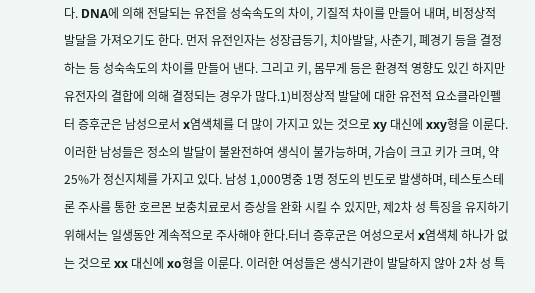다. DNA에 의해 전달되는 유전을 성숙속도의 차이, 기질적 차이를 만들어 내며, 비정상적 발달을 가져오기도 한다. 먼저 유전인자는 성장급등기, 치아발달, 사춘기, 폐경기 등을 결정하는 등 성숙속도의 차이를 만들어 낸다. 그리고 키, 몸무게 등은 환경적 영향도 있긴 하지만 유전자의 결합에 의해 결정되는 경우가 많다.1)비정상적 발달에 대한 유전적 요소클라인펠터 증후군은 남성으로서 x염색체를 더 많이 가지고 있는 것으로 xy 대신에 xxy형을 이룬다. 이러한 남성들은 정소의 발달이 불완전하여 생식이 불가능하며, 가슴이 크고 키가 크며, 약 25%가 정신지체를 가지고 있다. 남성 1,000명중 1명 정도의 빈도로 발생하며, 테스토스테론 주사를 통한 호르몬 보충치료로서 증상을 완화 시킬 수 있지만, 제2차 성 특징을 유지하기 위해서는 일생동안 계속적으로 주사해야 한다.터너 증후군은 여성으로서 x염색체 하나가 없는 것으로 xx 대신에 xo형을 이룬다. 이러한 여성들은 생식기관이 발달하지 않아 2차 성 특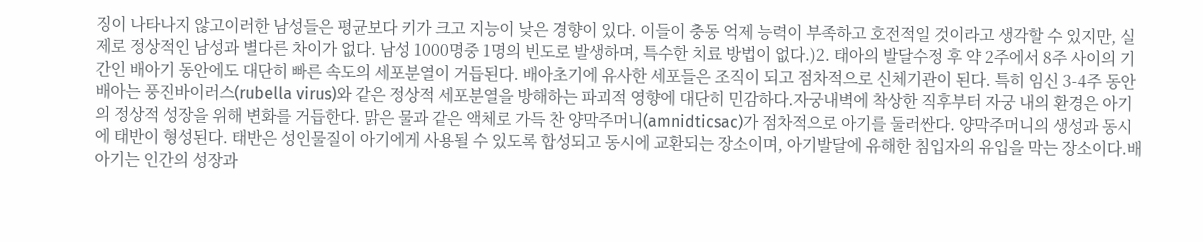징이 나타나지 않고이러한 남성들은 평균보다 키가 크고 지능이 낮은 경향이 있다. 이들이 충동 억제 능력이 부족하고 호전적일 것이라고 생각할 수 있지만, 실제로 정상적인 남성과 별다른 차이가 없다. 남성 1000명중 1명의 빈도로 발생하며, 특수한 치료 방법이 없다.)2. 태아의 발달수정 후 약 2주에서 8주 사이의 기간인 배아기 동안에도 대단히 빠른 속도의 세포분열이 거듭된다. 배아초기에 유사한 세포들은 조직이 되고 점차적으로 신체기관이 된다. 특히 임신 3-4주 동안 배아는 풍진바이러스(rubella virus)와 같은 정상적 세포분열을 방해하는 파괴적 영향에 대단히 민감하다.자궁내벽에 착상한 직후부터 자궁 내의 환경은 아기의 정상적 성장을 위해 변화를 거듭한다. 맑은 물과 같은 액체로 가득 찬 양막주머니(amnidticsac)가 점차적으로 아기를 둘러싼다. 양막주머니의 생성과 동시에 태반이 형성된다. 태반은 성인물질이 아기에게 사용될 수 있도록 합성되고 동시에 교환되는 장소이며, 아기발달에 유해한 침입자의 유입을 막는 장소이다.배아기는 인간의 성장과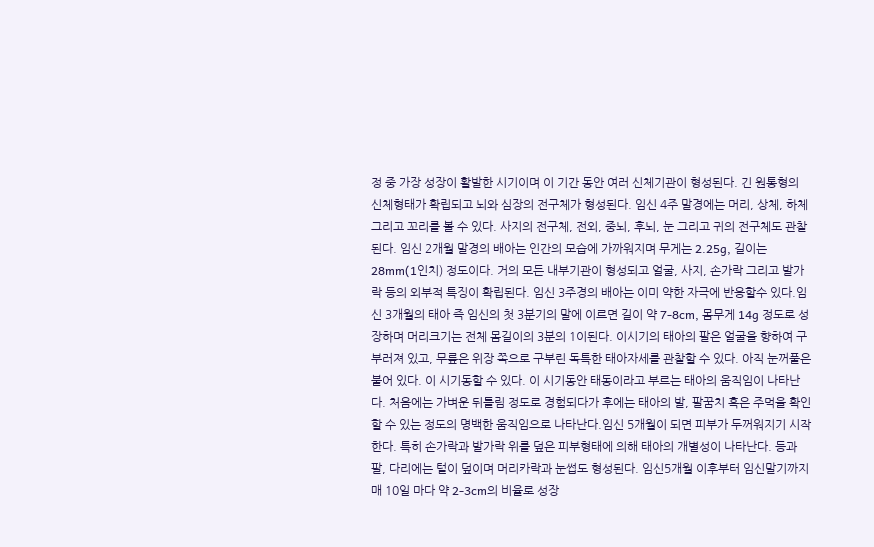정 중 가장 성장이 활발한 시기이며 이 기간 동안 여러 신체기관이 형성된다. 긴 원통형의 신체형태가 확립되고 뇌와 심장의 전구체가 형성된다. 임신 4주 말경에는 머리, 상체, 하체 그리고 꼬리를 볼 수 있다. 사지의 전구체, 전외, 중뇌, 후뇌, 눈 그리고 귀의 전구체도 관찰된다. 임신 2개월 말경의 배아는 인간의 모습에 가까워지며 무게는 2.25g, 길이는 28mm(1인치) 정도이다. 거의 모든 내부기관이 형성되고 얼굴, 사지, 손가락 그리고 발가락 등의 외부적 특징이 확립된다. 임신 3주경의 배아는 이미 약한 자극에 반응할수 있다.임신 3개월의 태아 즉 임신의 첫 3분기의 말에 이르면 길이 약 7-8cm, 몸무게 14g 정도로 성장하며 머리크기는 전체 몸길이의 3분의 1이된다. 이시기의 태아의 팔은 얼굴을 향하여 구부러져 있고, 무릎은 위장 쪽으로 구부린 독특한 태아자세를 관찰할 수 있다. 아직 눈꺼풀은 붙어 있다. 이 시기동할 수 있다. 이 시기동안 태동이라고 부르는 태아의 움직임이 나타난다. 처음에는 가벼운 뒤틀림 정도로 경험되다가 후에는 태아의 발, 팔꿈치 혹은 주먹을 확인할 수 있는 정도의 명백한 움직임으로 나타난다.임신 5개월이 되면 피부가 두꺼워지기 시작한다. 특히 손가락과 발가락 위를 덮은 피부형태에 의해 태아의 개별성이 나타난다. 등과 팔, 다리에는 털이 덮이며 머리카락과 눈썹도 형성된다. 임신5개월 이후부터 임신말기까지 매 10일 마다 약 2-3cm의 비율로 성장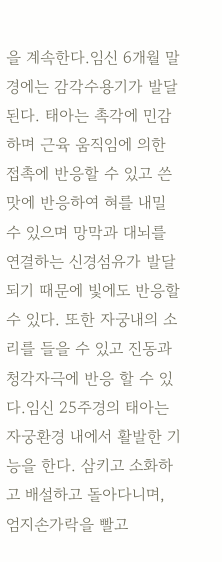을 계속한다.임신 6개월 말경에는 감각수용기가 발달된다. 태아는 촉각에 민감하며 근육 움직임에 의한 접촉에 반응할 수 있고 쓴맛에 반응하여 혀를 내밀 수 있으며 망막과 대뇌를 연결하는 신경섬유가 발달되기 때문에 빛에도 반응할 수 있다. 또한 자궁내의 소리를 들을 수 있고 진동과 청각자극에 반응 할 수 있다.임신 25주경의 태아는 자궁환경 내에서 활발한 기능을 한다. 삼키고 소화하고 배설하고 돌아다니며, 엄지손가락을 빨고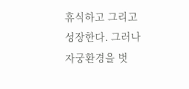휴식하고 그리고 성장한다. 그러나 자궁환경을 벗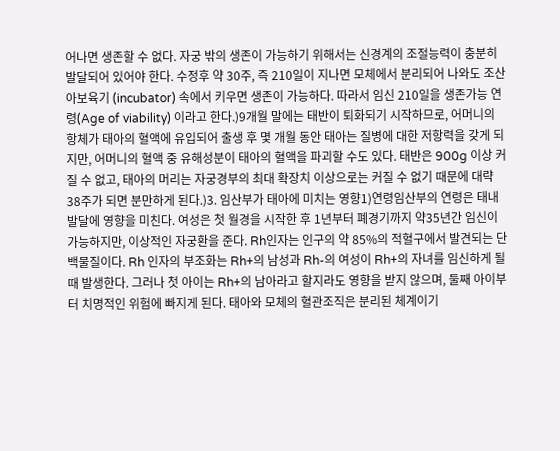어나면 생존할 수 없다. 자궁 밖의 생존이 가능하기 위해서는 신경계의 조절능력이 충분히 발달되어 있어야 한다. 수정후 약 30주, 즉 210일이 지나면 모체에서 분리되어 나와도 조산아보육기 (incubator) 속에서 키우면 생존이 가능하다. 따라서 임신 210일을 생존가능 연령(Age of viability) 이라고 한다.)9개월 말에는 태반이 퇴화되기 시작하므로, 어머니의 항체가 태아의 혈액에 유입되어 출생 후 몇 개월 동안 태아는 질병에 대한 저항력을 갖게 되지만, 어머니의 혈액 중 유해성분이 태아의 혈액을 파괴할 수도 있다. 태반은 900g 이상 커질 수 없고, 태아의 머리는 자궁경부의 최대 확장치 이상으로는 커질 수 없기 때문에 대략 38주가 되면 분만하게 된다.)3. 임산부가 태아에 미치는 영향1)연령임산부의 연령은 태내발달에 영향을 미친다. 여성은 첫 월경을 시작한 후 1년부터 폐경기까지 약35년간 임신이 가능하지만, 이상적인 자궁환을 준다. Rh인자는 인구의 약 85%의 적혈구에서 발견되는 단백물질이다. Rh 인자의 부조화는 Rh+의 남성과 Rh-의 여성이 Rh+의 자녀를 임신하게 될 때 발생한다. 그러나 첫 아이는 Rh+의 남아라고 할지라도 영향을 받지 않으며, 둘째 아이부터 치명적인 위험에 빠지게 된다. 태아와 모체의 혈관조직은 분리된 체계이기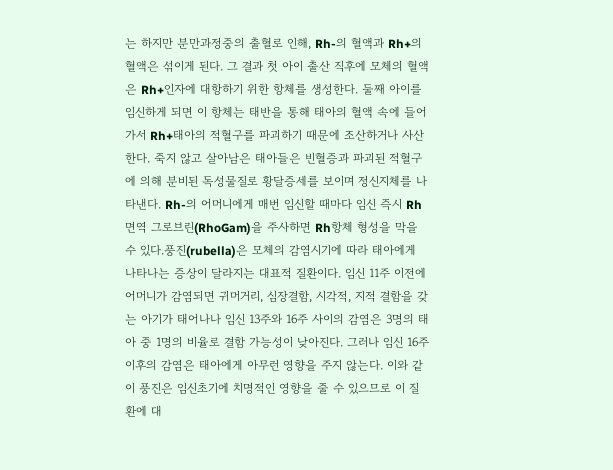는 하지만 분만과정중의 출혈로 인해, Rh-의 혈액과 Rh+의 혈액은 섞이게 된다. 그 결과 첫 아이 출산 직후에 모체의 혈액은 Rh+인자에 대항하기 위한 항체를 생성한다. 둘째 아이를 임신하게 되면 이 항체는 태반을 통해 태아의 혈액 속에 들어가서 Rh+태아의 적혈구를 파괴하기 때문에 조산하거나 사산한다. 죽지 않고 살아남은 태아들은 빈혈증과 파괴된 적혈구에 의해 분비된 독성물질로 황달증세를 보이며 정신지체를 나타낸다. Rh-의 어머니에게 매번 임신할 때마다 임신 즉시 Rh 면역 그로브린(RhoGam)을 주사하면 Rh항체 형성을 막을 수 있다.풍진(rubella)은 모체의 감염시기에 따라 태아에게 나타나는 증상이 달라지는 대표적 질환이다. 임신 11주 이전에 어머니가 감염되면 귀머거리, 심장결함, 시각적, 지적 결함을 갖는 아기가 태어나나 임신 13주와 16주 사이의 감염은 3명의 태아 중 1명의 비율로 결함 가능성이 낮아진다. 그러나 임신 16주 이후의 감염은 태아에게 아무런 영향을 주지 않는다. 이와 같이 풍진은 임신초기에 치명적인 영향을 줄 수 있으므로 이 질환에 대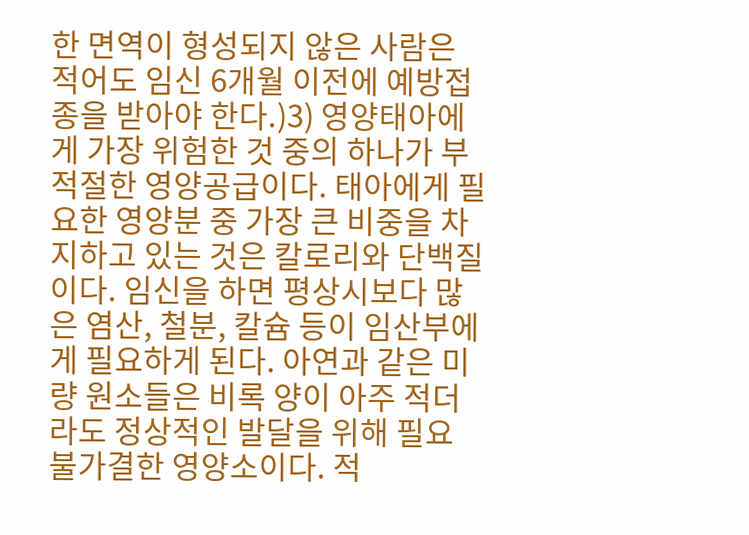한 면역이 형성되지 않은 사람은 적어도 임신 6개월 이전에 예방접종을 받아야 한다.)3) 영양태아에게 가장 위험한 것 중의 하나가 부적절한 영양공급이다. 태아에게 필요한 영양분 중 가장 큰 비중을 차지하고 있는 것은 칼로리와 단백질이다. 임신을 하면 평상시보다 많은 염산, 철분, 칼슘 등이 임산부에게 필요하게 된다. 아연과 같은 미량 원소들은 비록 양이 아주 적더라도 정상적인 발달을 위해 필요 불가결한 영양소이다. 적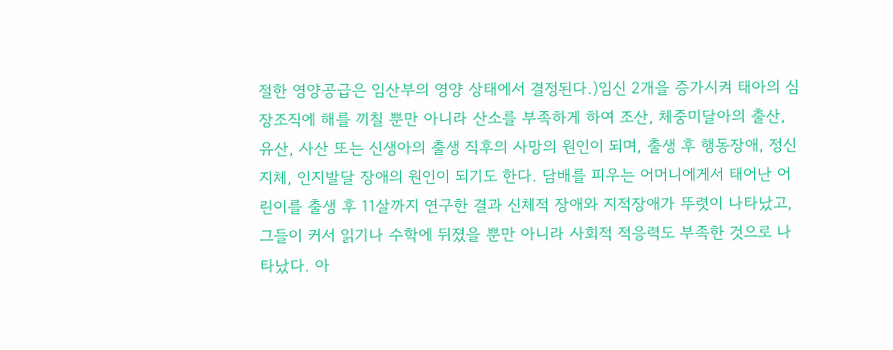절한 영양공급은 임산부의 영양 상태에서 결정된다.)임신 2개을 증가시켜 태아의 심장조직에 해를 끼칠 뿐만 아니라 산소를 부족하게 하여 조산, 체중미달아의 출산, 유산, 사산 또는 신생아의 출생 직후의 사망의 원인이 되며, 출생 후 행동장애, 정신지체, 인지발달 장애의 원인이 되기도 한다. 담배를 피우는 어머니에게서 태어난 어린이를 출생 후 11살까지 연구한 결과 신체적 장애와 지적장애가 뚜렷이 나타났고, 그들이 커서 읽기나 수학에 뒤졌을 뿐만 아니라 사회적 적응력도 부족한 것으로 나타났다. 아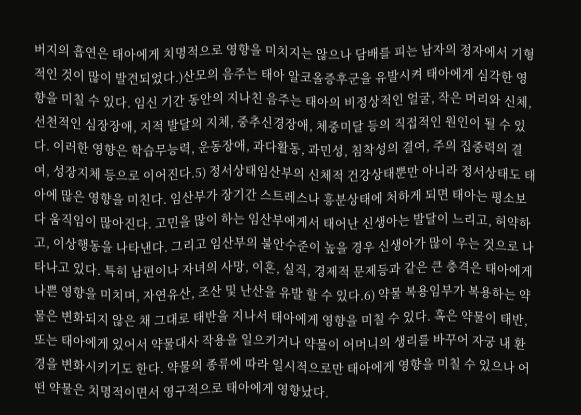버지의 흡연은 태아에게 치명적으로 영향을 미치지는 않으나 담배를 피는 남자의 정자에서 기형적인 것이 많이 발견되었다.)산모의 음주는 태아 알코올증후군을 유발시켜 태아에게 심각한 영향을 미칠 수 있다. 임신 기간 동안의 지나친 음주는 태아의 비정상적인 얼굴, 작은 머리와 신체, 선천적인 심장장애, 지적 발달의 지체, 중추신경장애, 체중미달 등의 직접적인 원인이 될 수 있다. 이러한 영향은 학습무능력, 운동장애, 과다활동, 과민성, 침착성의 결여, 주의 집중력의 결여, 성장지체 등으로 이어진다.5) 정서상태임산부의 신체적 건강상태뿐만 아니라 정서상태도 태아에 많은 영향을 미친다. 임산부가 장기간 스트레스나 흥분상태에 처하게 되면 태아는 평소보다 움직임이 많아진다. 고민을 많이 하는 임산부에게서 태어난 신생아는 발달이 느리고, 허약하고, 이상행동을 나타낸다. 그리고 임산부의 불안수준이 높을 경우 신생아가 많이 우는 것으로 나타나고 있다. 특히 남편이나 자녀의 사망, 이혼, 실직, 경제적 문제등과 같은 큰 충격은 태아에게 나쁜 영향을 미치며, 자연유산, 조산 및 난산을 유발 할 수 있다.6) 약물 복용임부가 복용하는 약물은 변화되지 않은 채 그대로 태반을 지나서 태아에게 영향을 미칠 수 있다. 혹은 약물이 태반, 또는 태아에게 있어서 약물대사 작용을 일으키거나 약물이 어머니의 생리를 바꾸어 자궁 내 환경을 변화시키기도 한다. 약물의 종류에 따라 일시적으로만 태아에게 영향을 미칠 수 있으나 어떤 약물은 치명적이면서 영구적으로 태아에게 영향났다.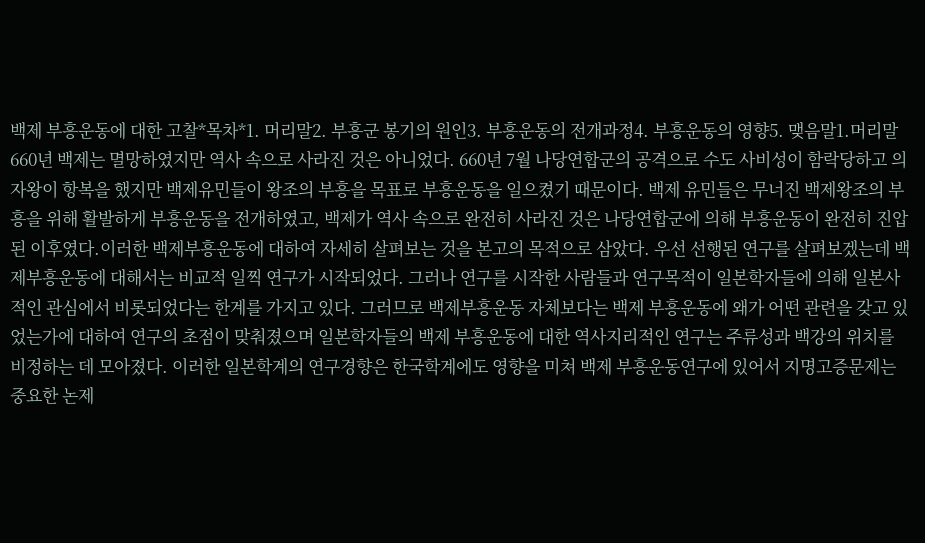백제 부흥운동에 대한 고찰*목차*1. 머리말2. 부흥군 봉기의 원인3. 부흥운동의 전개과정4. 부흥운동의 영향5. 맺음말1.머리말660년 백제는 멸망하였지만 역사 속으로 사라진 것은 아니었다. 660년 7월 나당연합군의 공격으로 수도 사비성이 함락당하고 의자왕이 항복을 했지만 백제유민들이 왕조의 부흥을 목표로 부흥운동을 일으켰기 때문이다. 백제 유민들은 무너진 백제왕조의 부흥을 위해 활발하게 부흥운동을 전개하였고, 백제가 역사 속으로 완전히 사라진 것은 나당연합군에 의해 부흥운동이 완전히 진압된 이후였다.이러한 백제부흥운동에 대하여 자세히 살펴보는 것을 본고의 목적으로 삼았다. 우선 선행된 연구를 살펴보겠는데 백제부흥운동에 대해서는 비교적 일찍 연구가 시작되었다. 그러나 연구를 시작한 사람들과 연구목적이 일본학자들에 의해 일본사적인 관심에서 비롯되었다는 한계를 가지고 있다. 그러므로 백제부흥운동 자체보다는 백제 부흥운동에 왜가 어떤 관련을 갖고 있었는가에 대하여 연구의 초점이 맞춰졌으며 일본학자들의 백제 부흥운동에 대한 역사지리적인 연구는 주류성과 백강의 위치를 비정하는 데 모아졌다. 이러한 일본학계의 연구경향은 한국학계에도 영향을 미쳐 백제 부흥운동연구에 있어서 지명고증문제는 중요한 논제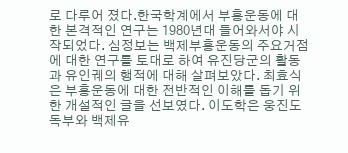로 다루어 졌다.한국학계에서 부흥운동에 대한 본격적인 연구는 1980년대 들어와서야 시작되었다. 심정보는 백제부흥운동의 주요거점에 대한 연구를 토대로 하여 유진당군의 활동과 유인궤의 행적에 대해 살펴보았다. 최효식은 부흥운동에 대한 전반적인 이해를 돕기 위한 개설적인 글을 선보였다. 이도학은 웅진도독부와 백제유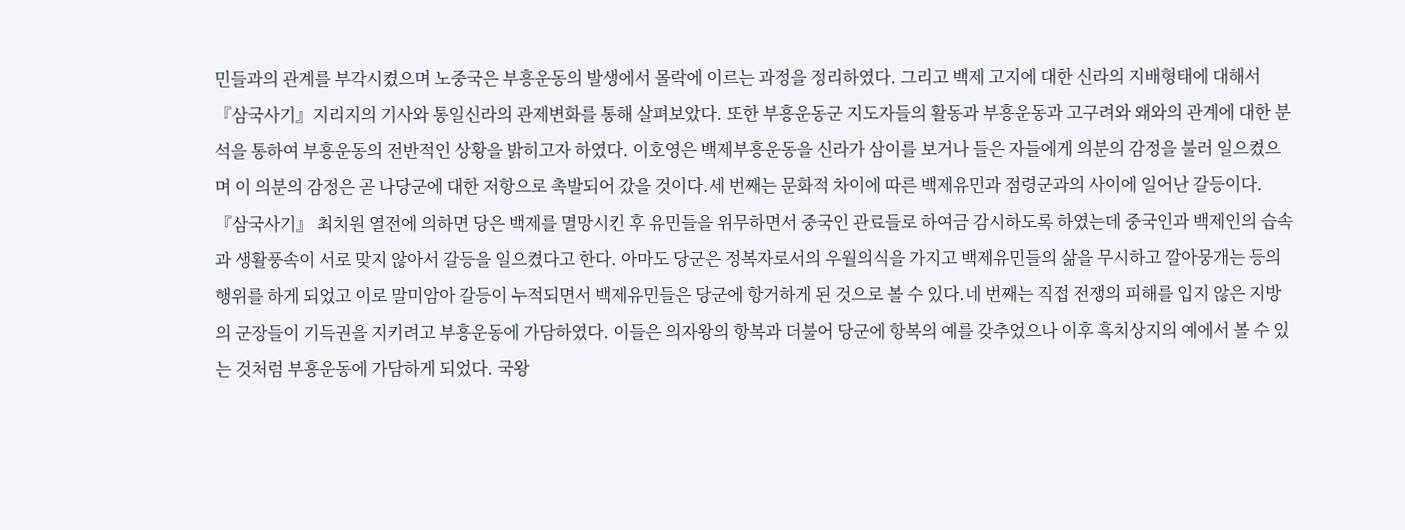민들과의 관계를 부각시켰으며 노중국은 부흥운동의 발생에서 몰락에 이르는 과정을 정리하였다. 그리고 백제 고지에 대한 신라의 지배형태에 대해서 『삼국사기』지리지의 기사와 통일신라의 관제변화를 통해 살펴보았다. 또한 부흥운동군 지도자들의 활동과 부흥운동과 고구려와 왜와의 관계에 대한 분석을 통하여 부흥운동의 전반적인 상황을 밝히고자 하였다. 이호영은 백제부흥운동을 신라가 삼이를 보거나 들은 자들에게 의분의 감정을 불러 일으켰으며 이 의분의 감정은 곧 나당군에 대한 저항으로 촉발되어 갔을 것이다.세 번째는 문화적 차이에 따른 백제유민과 점령군과의 사이에 일어난 갈등이다. 『삼국사기』 최치원 열전에 의하면 당은 백제를 멸망시킨 후 유민들을 위무하면서 중국인 관료들로 하여금 감시하도록 하였는데 중국인과 백제인의 습속과 생활풍속이 서로 맞지 않아서 갈등을 일으켰다고 한다. 아마도 당군은 정복자로서의 우월의식을 가지고 백제유민들의 삶을 무시하고 깔아뭉개는 등의 행위를 하게 되었고 이로 말미암아 갈등이 누적되면서 백제유민들은 당군에 항거하게 된 것으로 볼 수 있다.네 번째는 직접 전쟁의 피해를 입지 않은 지방의 군장들이 기득권을 지키려고 부흥운동에 가담하였다. 이들은 의자왕의 항복과 더불어 당군에 항복의 예를 갖추었으나 이후 흑치상지의 예에서 볼 수 있는 것처럼 부흥운동에 가담하게 되었다. 국왕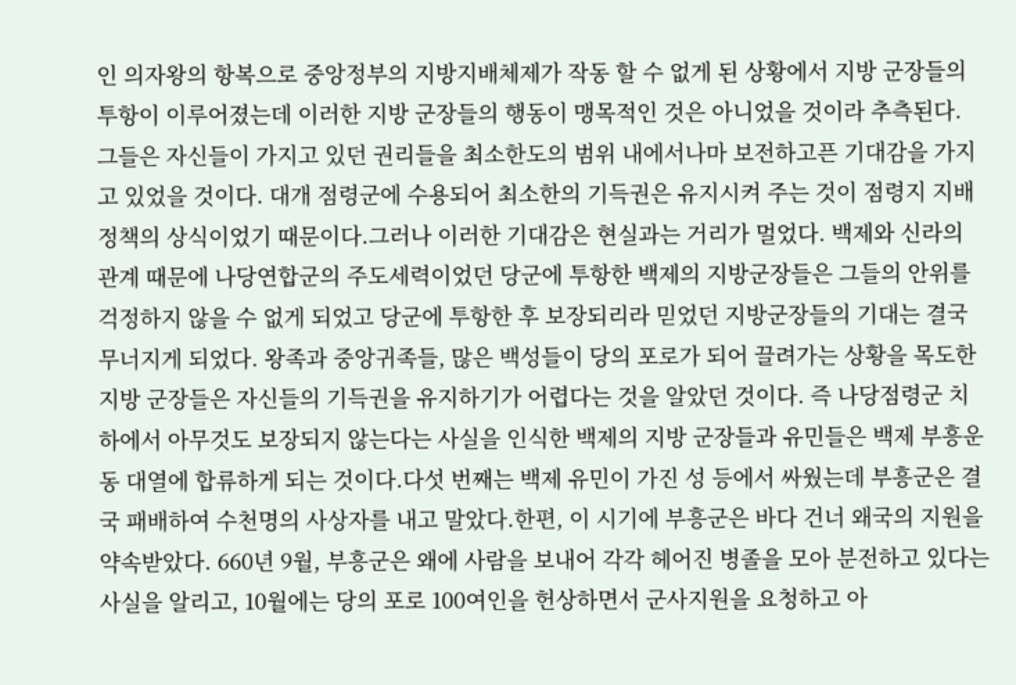인 의자왕의 항복으로 중앙정부의 지방지배체제가 작동 할 수 없게 된 상황에서 지방 군장들의 투항이 이루어졌는데 이러한 지방 군장들의 행동이 맹목적인 것은 아니었을 것이라 추측된다. 그들은 자신들이 가지고 있던 권리들을 최소한도의 범위 내에서나마 보전하고픈 기대감을 가지고 있었을 것이다. 대개 점령군에 수용되어 최소한의 기득권은 유지시켜 주는 것이 점령지 지배정책의 상식이었기 때문이다.그러나 이러한 기대감은 현실과는 거리가 멀었다. 백제와 신라의 관계 때문에 나당연합군의 주도세력이었던 당군에 투항한 백제의 지방군장들은 그들의 안위를 걱정하지 않을 수 없게 되었고 당군에 투항한 후 보장되리라 믿었던 지방군장들의 기대는 결국 무너지게 되었다. 왕족과 중앙귀족들, 많은 백성들이 당의 포로가 되어 끌려가는 상황을 목도한 지방 군장들은 자신들의 기득권을 유지하기가 어렵다는 것을 알았던 것이다. 즉 나당점령군 치하에서 아무것도 보장되지 않는다는 사실을 인식한 백제의 지방 군장들과 유민들은 백제 부흥운동 대열에 합류하게 되는 것이다.다섯 번째는 백제 유민이 가진 성 등에서 싸웠는데 부흥군은 결국 패배하여 수천명의 사상자를 내고 말았다.한편, 이 시기에 부흥군은 바다 건너 왜국의 지원을 약속받았다. 660년 9월, 부흥군은 왜에 사람을 보내어 각각 헤어진 병졸을 모아 분전하고 있다는 사실을 알리고, 10월에는 당의 포로 100여인을 헌상하면서 군사지원을 요청하고 아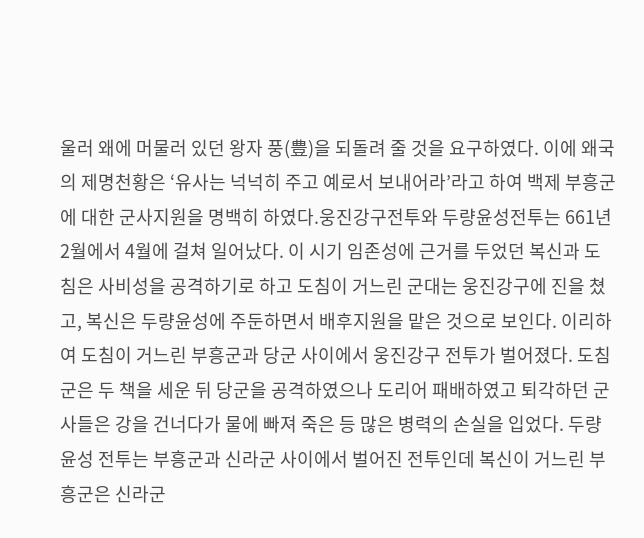울러 왜에 머물러 있던 왕자 풍(豊)을 되돌려 줄 것을 요구하였다. 이에 왜국의 제명천황은 ‘유사는 넉넉히 주고 예로서 보내어라’라고 하여 백제 부흥군에 대한 군사지원을 명백히 하였다.웅진강구전투와 두량윤성전투는 661년 2월에서 4월에 걸쳐 일어났다. 이 시기 임존성에 근거를 두었던 복신과 도침은 사비성을 공격하기로 하고 도침이 거느린 군대는 웅진강구에 진을 쳤고, 복신은 두량윤성에 주둔하면서 배후지원을 맡은 것으로 보인다. 이리하여 도침이 거느린 부흥군과 당군 사이에서 웅진강구 전투가 벌어졌다. 도침군은 두 책을 세운 뒤 당군을 공격하였으나 도리어 패배하였고 퇴각하던 군사들은 강을 건너다가 물에 빠져 죽은 등 많은 병력의 손실을 입었다. 두량윤성 전투는 부흥군과 신라군 사이에서 벌어진 전투인데 복신이 거느린 부흥군은 신라군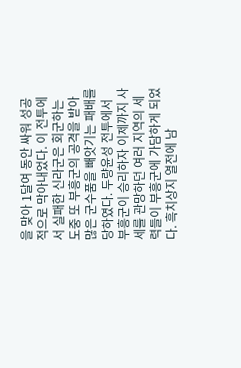을 맞아 1달여 동안 싸워 성공적으로 막아내었다. 이 전투에서 실패한 신라군은 회군하는 도중 또 부흥군의 공격을 받아 많은 군수품을 빼앗기는 패배를 당하였다. 두량윤성 전투에서 부흥군이 승리하자 이제까지 사세를 관망하던 여러 지역의 세력들이 부흥군에 가담하게 되었다. 흑치상지 열전에 남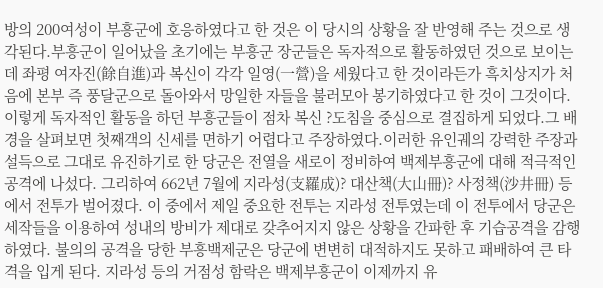방의 200여성이 부흥군에 호응하였다고 한 것은 이 당시의 상황을 잘 반영해 주는 것으로 생각된다.부흥군이 일어났을 초기에는 부흥군 장군들은 독자적으로 활동하였던 것으로 보이는데 좌평 여자진(餘自進)과 복신이 각각 일영(一營)을 세웠다고 한 것이라든가 흑치상지가 처음에 본부 즉 풍달군으로 돌아와서 망일한 자들을 불러모아 봉기하였다고 한 것이 그것이다. 이렇게 독자적인 활동을 하던 부흥군들이 점차 복신 ?도침을 중심으로 결집하게 되었다.그 배경을 살펴보면 첫째객의 신세를 면하기 어렵다고 주장하였다.이러한 유인궤의 강력한 주장과 설득으로 그대로 유진하기로 한 당군은 전열을 새로이 정비하여 백제부흥군에 대해 적극적인 공격에 나섰다. 그리하여 662년 7월에 지라성(支羅成)? 대산책(大山冊)? 사정책(沙井冊) 등에서 전투가 벌어졌다. 이 중에서 제일 중요한 전투는 지라성 전투였는데 이 전투에서 당군은 세작들을 이용하여 성내의 방비가 제대로 갖추어지지 않은 상황을 간파한 후 기습공격을 감행하였다. 불의의 공격을 당한 부흥백제군은 당군에 변변히 대적하지도 못하고 패배하여 큰 타격을 입게 된다. 지라성 등의 거점성 함락은 백제부흥군이 이제까지 유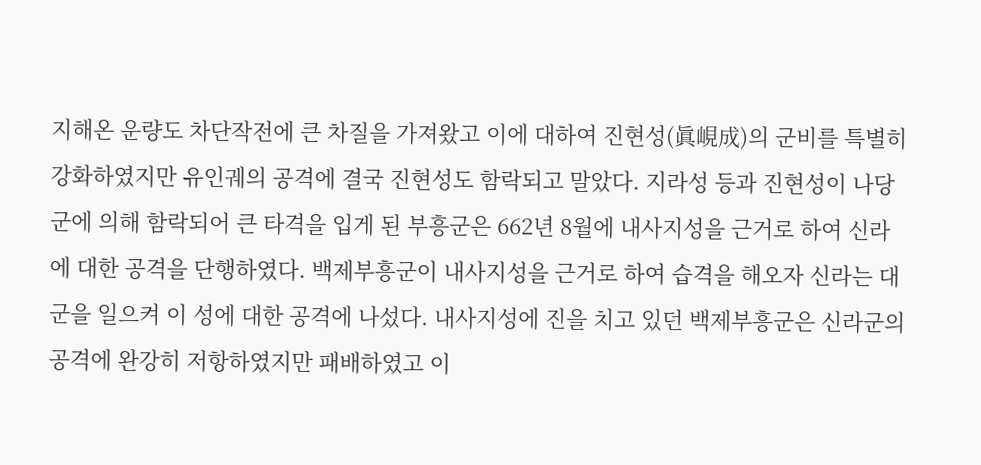지해온 운량도 차단작전에 큰 차질을 가져왔고 이에 대하여 진현성(眞峴成)의 군비를 특별히 강화하였지만 유인궤의 공격에 결국 진현성도 함락되고 말았다. 지라성 등과 진현성이 나당군에 의해 함락되어 큰 타격을 입게 된 부흥군은 662년 8월에 내사지성을 근거로 하여 신라에 대한 공격을 단행하였다. 백제부흥군이 내사지성을 근거로 하여 습격을 해오자 신라는 대군을 일으켜 이 성에 대한 공격에 나섰다. 내사지성에 진을 치고 있던 백제부흥군은 신라군의 공격에 완강히 저항하였지만 패배하였고 이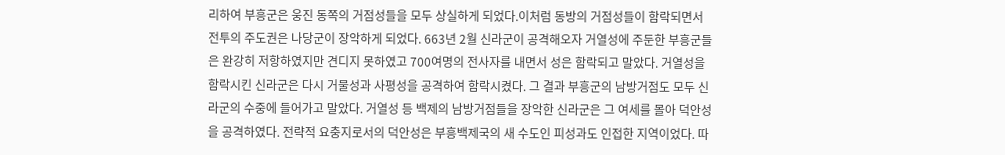리하여 부흥군은 웅진 동쪽의 거점성들을 모두 상실하게 되었다.이처럼 동방의 거점성들이 함락되면서 전투의 주도권은 나당군이 장악하게 되었다. 663년 2월 신라군이 공격해오자 거열성에 주둔한 부흥군들은 완강히 저항하였지만 견디지 못하였고 700여명의 전사자를 내면서 성은 함락되고 말았다. 거열성을 함락시킨 신라군은 다시 거물성과 사평성을 공격하여 함락시켰다. 그 결과 부흥군의 남방거점도 모두 신라군의 수중에 들어가고 말았다. 거열성 등 백제의 남방거점들을 장악한 신라군은 그 여세를 몰아 덕안성을 공격하였다. 전략적 요충지로서의 덕안성은 부흥백제국의 새 수도인 피성과도 인접한 지역이었다. 따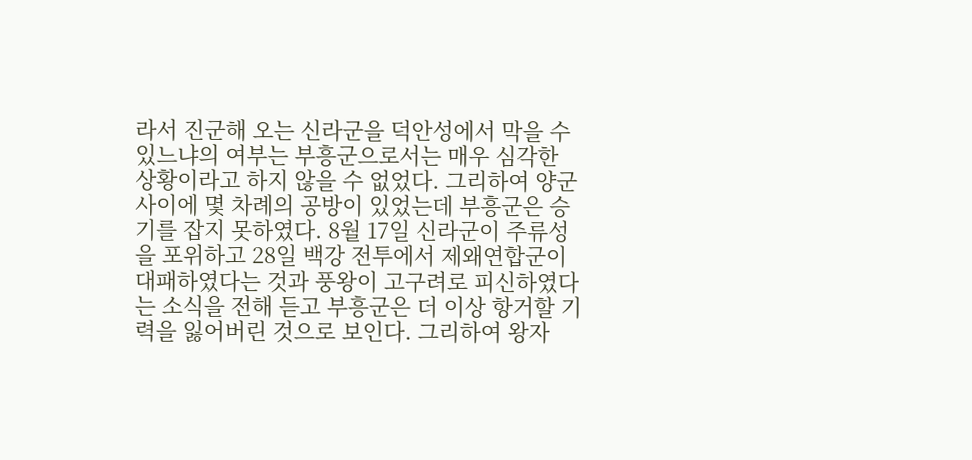라서 진군해 오는 신라군을 덕안성에서 막을 수 있느냐의 여부는 부흥군으로서는 매우 심각한 상황이라고 하지 않을 수 없었다. 그리하여 양군 사이에 몇 차례의 공방이 있었는데 부흥군은 승기를 잡지 못하였다. 8월 17일 신라군이 주류성을 포위하고 28일 백강 전투에서 제왜연합군이 대패하였다는 것과 풍왕이 고구려로 피신하였다는 소식을 전해 듣고 부흥군은 더 이상 항거할 기력을 잃어버린 것으로 보인다. 그리하여 왕자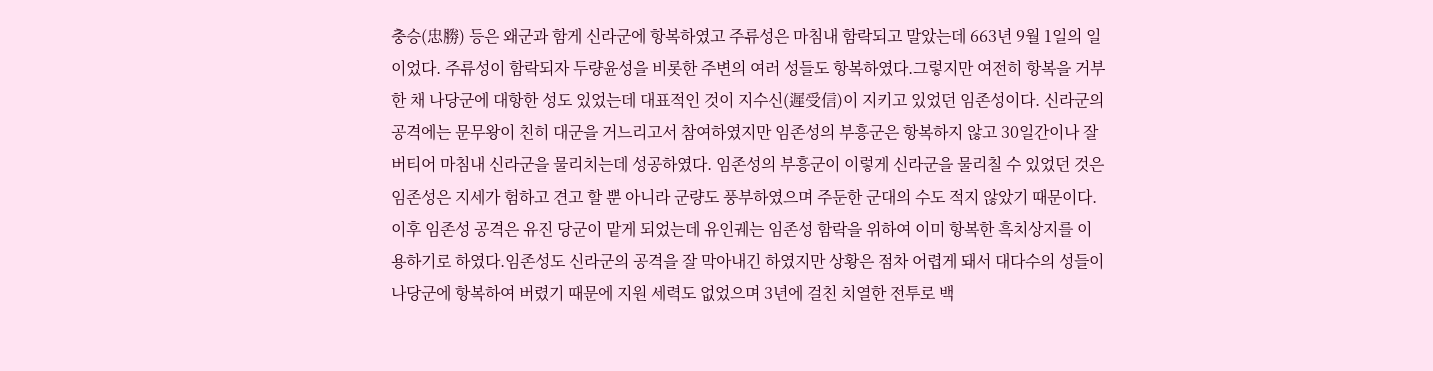충승(忠勝) 등은 왜군과 함게 신라군에 항복하였고 주류성은 마침내 함락되고 말았는데 663년 9월 1일의 일이었다. 주류성이 함락되자 두량윤성을 비롯한 주변의 여러 성들도 항복하였다.그렇지만 여전히 항복을 거부한 채 나당군에 대항한 성도 있었는데 대표적인 것이 지수신(遲受信)이 지키고 있었던 임존성이다. 신라군의 공격에는 문무왕이 친히 대군을 거느리고서 참여하였지만 임존성의 부흥군은 항복하지 않고 30일간이나 잘 버티어 마침내 신라군을 물리치는데 성공하였다. 임존성의 부흥군이 이렇게 신라군을 물리칠 수 있었던 것은 임존성은 지세가 험하고 견고 할 뿐 아니라 군량도 풍부하였으며 주둔한 군대의 수도 적지 않았기 때문이다. 이후 임존성 공격은 유진 당군이 맡게 되었는데 유인궤는 임존성 함락을 위하여 이미 항복한 흑치상지를 이용하기로 하였다.임존성도 신라군의 공격을 잘 막아내긴 하였지만 상황은 점차 어렵게 돼서 대다수의 성들이 나당군에 항복하여 버렸기 때문에 지원 세력도 없었으며 3년에 걸친 치열한 전투로 백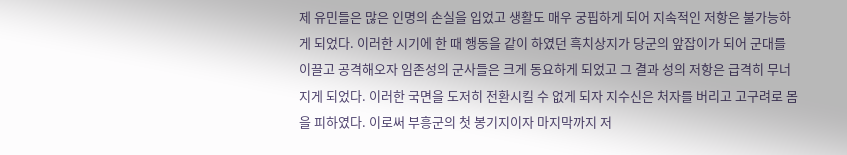제 유민들은 많은 인명의 손실을 입었고 생활도 매우 궁핍하게 되어 지속적인 저항은 불가능하게 되었다. 이러한 시기에 한 때 행동을 같이 하였던 흑치상지가 당군의 앞잡이가 되어 군대를 이끌고 공격해오자 임존성의 군사들은 크게 동요하게 되었고 그 결과 성의 저항은 급격히 무너지게 되었다. 이러한 국면을 도저히 전환시킬 수 없게 되자 지수신은 처자를 버리고 고구려로 몸을 피하였다. 이로써 부흥군의 첫 봉기지이자 마지막까지 저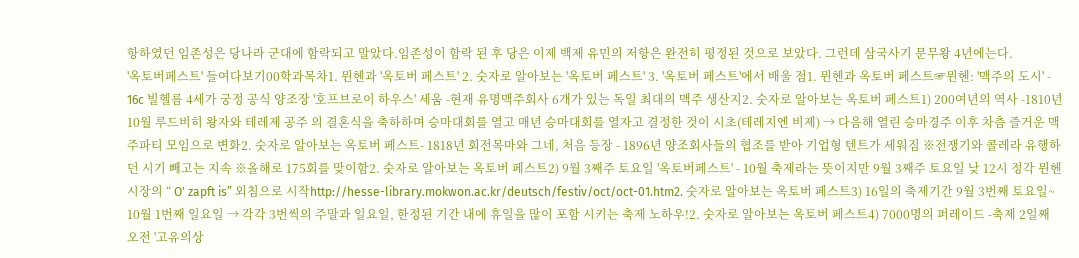항하였던 임존성은 당나라 군대에 함락되고 말았다.임존성이 함락 된 후 당은 이제 백제 유민의 저항은 완전히 평정된 것으로 보았다. 그런데 삼국사기 문무왕 4년에는다.
'옥토버페스트' 들여다보기00학과목차1. 뮌헨과 '옥토버 페스트' 2. 숫자로 알아보는 '옥토버 페스트' 3. '옥토버 페스트'에서 배울 점1. 뮌헨과 옥토버 페스트☞뮌헨: '맥주의 도시' - 16c 빌헬름 4세가 궁정 공식 양조장 '호프브로이 하우스' 세움 -현재 유명맥주회사 6개가 있는 독일 최대의 맥주 생산지2. 숫자로 알아보는 옥토버 페스트1) 200여년의 역사 -1810년 10월 루드비히 왕자와 테레제 공주 의 결혼식을 축하하며 승마대회를 열고 매년 승마대회를 열자고 결정한 것이 시초(테레지엔 비제) → 다음해 열린 승마경주 이후 차츰 즐거운 맥주파티 모임으로 변화2. 숫자로 알아보는 옥토버 페스트- 1818년 회전목마와 그네, 처음 등장 - 1896년 양조회사들의 협조를 받아 기업형 텐트가 세워짐 ※전쟁기와 콜레라 유행하던 시기 빼고는 지속 ※올해로 175회를 맞이함2. 숫자로 알아보는 옥토버 페스트2) 9월 3째주 토요일 '옥토버페스트' - 10월 축제라는 뜻이지만 9월 3째주 토요일 낮 12시 정각 뮌헨시장의 “ O' zapft is” 외침으로 시작http://hesse-library.mokwon.ac.kr/deutsch/festiv/oct/oct-01.htm2. 숫자로 알아보는 옥토버 페스트3) 16일의 축제기간 9월 3번째 토요일~ 10월 1번째 일요일 → 각각 3번씩의 주말과 일요일, 한정된 기간 내에 휴일을 많이 포함 시키는 축제 노하우!2. 숫자로 알아보는 옥토버 페스트4) 7000명의 퍼레이드 -축제 2일째 오전 '고유의상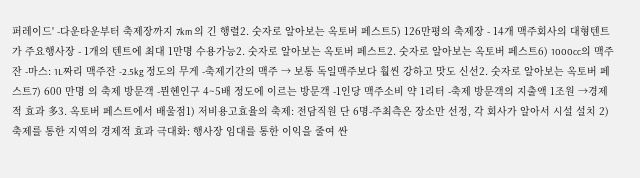퍼레이드' -다운타운부터 축제장까지 7km 의 긴 행렬2. 숫자로 알아보는 옥토버 페스트5) 126만평의 축제장 - 14개 맥주회사의 대형텐트가 주요행사장 - 1개의 텐트에 최대 1만명 수용가능2. 숫자로 알아보는 옥토버 페스트2. 숫자로 알아보는 옥토버 페스트6) 1000cc의 맥주잔 -마스: 1L짜리 맥주잔 -2.5kg 정도의 무게 -축제기간의 맥주 → 보통 독일맥주보다 훨씬 강하고 맛도 신선2. 숫자로 알아보는 옥토버 페스트7) 600 만명 의 축제 방문객 -뮌헨인구 4~5배 정도에 이르는 방문객 -1인당 맥주소비 약 1리터 -축제 방문객의 지출액 1조원 →경제적 효과 多3. 옥토버 페스트에서 배울점1) 저비용고효율의 축제: 전담직원 단 6명-주최측은 장소만 선정, 각 회사가 알아서 시설 설치 2) 축제를 통한 지역의 경제적 효과 극대화: 행사장 임대를 통한 이익을 줄여 싼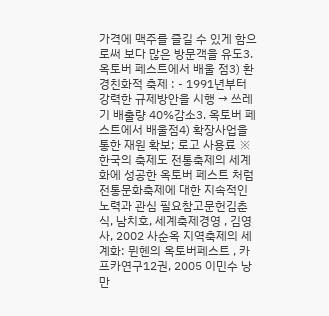가격에 맥주를 즐길 수 있게 함으로써 보다 많은 방문객을 유도3. 옥토버 페스트에서 배울 점3) 환경친화적 축제 : - 1991년부터 강력한 규제방안을 시행 → 쓰레기 배출량 40%감소3. 옥토버 페스트에서 배울점4) 확장사업을 통한 재원 확보; 로고 사용료 ※ 한국의 축제도 전통축제의 세계화에 성공한 옥토버 페스트 처럼 전통문화축제에 대한 지속적인 노력과 관심 필요참고문헌김춘식, 남치호, 세계축제경영 , 김영사, 2002 사순옥 지역축제의 세계화: 뮌헨의 옥토버페스트 , 카프카연구12권, 2005 이민수 낭만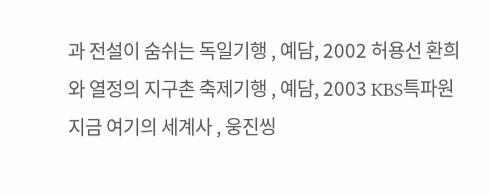과 전설이 숨쉬는 독일기행 , 예담, 2002 허용선 환희와 열정의 지구촌 축제기행 , 예담, 2003 KBS특파원 지금 여기의 세계사 , 웅진씽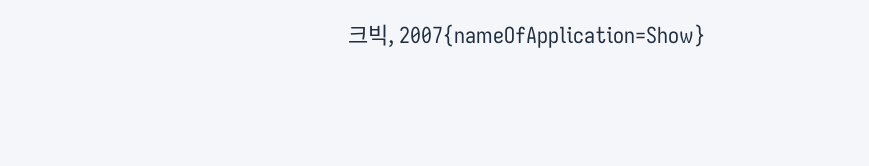크빅, 2007{nameOfApplication=Show}